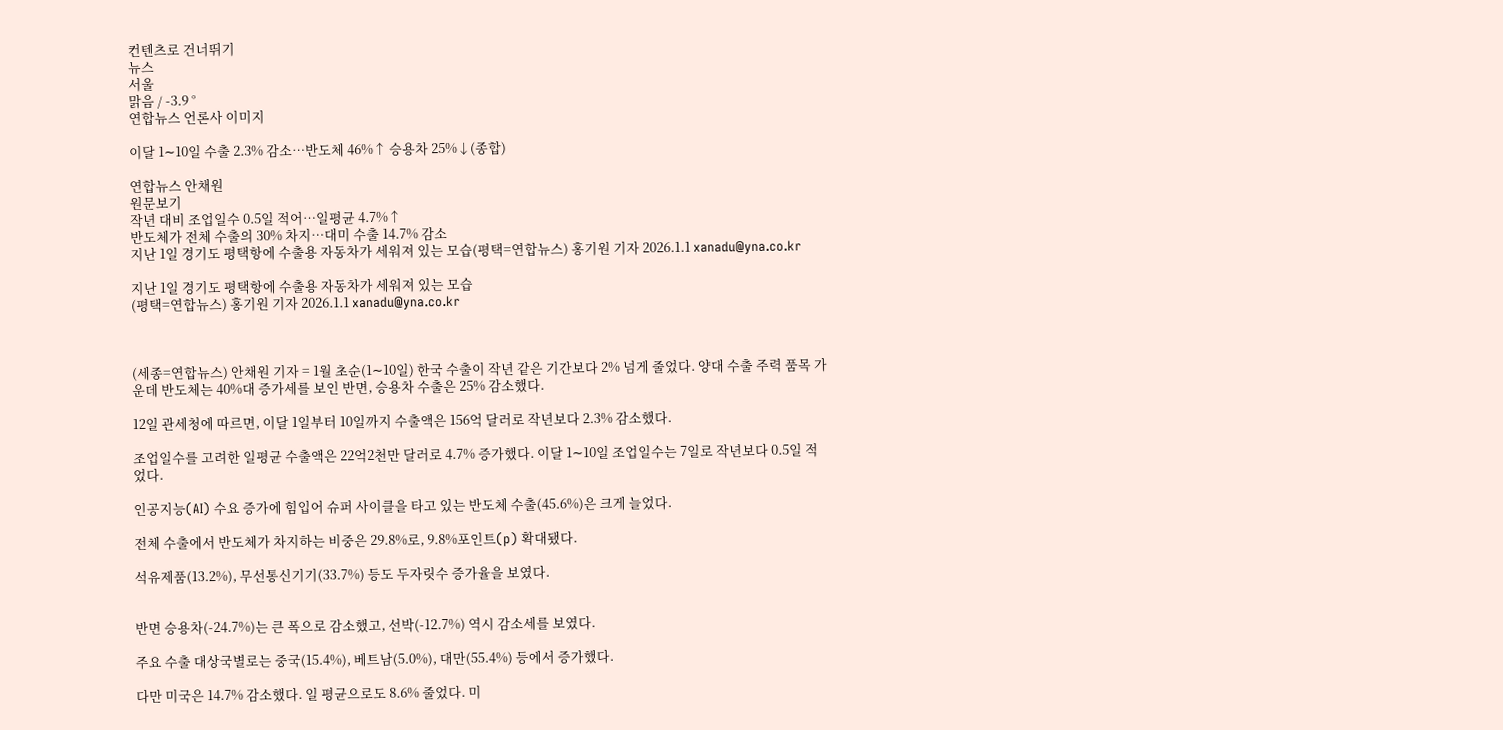컨텐츠로 건너뛰기
뉴스
서울
맑음 / -3.9 °
연합뉴스 언론사 이미지

이달 1∼10일 수출 2.3% 감소…반도체 46%↑ 승용차 25%↓(종합)

연합뉴스 안채원
원문보기
작년 대비 조업일수 0.5일 적어…일평균 4.7%↑
반도체가 전체 수출의 30% 차지…대미 수출 14.7% 감소
지난 1일 경기도 평택항에 수출용 자동차가 세워져 있는 모습(평택=연합뉴스) 홍기원 기자 2026.1.1 xanadu@yna.co.kr

지난 1일 경기도 평택항에 수출용 자동차가 세워져 있는 모습
(평택=연합뉴스) 홍기원 기자 2026.1.1 xanadu@yna.co.kr



(세종=연합뉴스) 안채원 기자 = 1월 초순(1∼10일) 한국 수출이 작년 같은 기간보다 2% 넘게 줄었다. 양대 수출 주력 품목 가운데 반도체는 40%대 증가세를 보인 반면, 승용차 수출은 25% 감소했다.

12일 관세청에 따르면, 이달 1일부터 10일까지 수출액은 156억 달러로 작년보다 2.3% 감소했다.

조업일수를 고려한 일평균 수출액은 22억2천만 달러로 4.7% 증가했다. 이달 1∼10일 조업일수는 7일로 작년보다 0.5일 적었다.

인공지능(AI) 수요 증가에 힘입어 슈퍼 사이클을 타고 있는 반도체 수출(45.6%)은 크게 늘었다.

전체 수출에서 반도체가 차지하는 비중은 29.8%로, 9.8%포인트(p) 확대됐다.

석유제품(13.2%), 무선통신기기(33.7%) 등도 두자릿수 증가율을 보였다.


반면 승용차(-24.7%)는 큰 폭으로 감소했고, 선박(-12.7%) 역시 감소세를 보였다.

주요 수출 대상국별로는 중국(15.4%), 베트남(5.0%), 대만(55.4%) 등에서 증가했다.

다만 미국은 14.7% 감소했다. 일 평균으로도 8.6% 줄었다. 미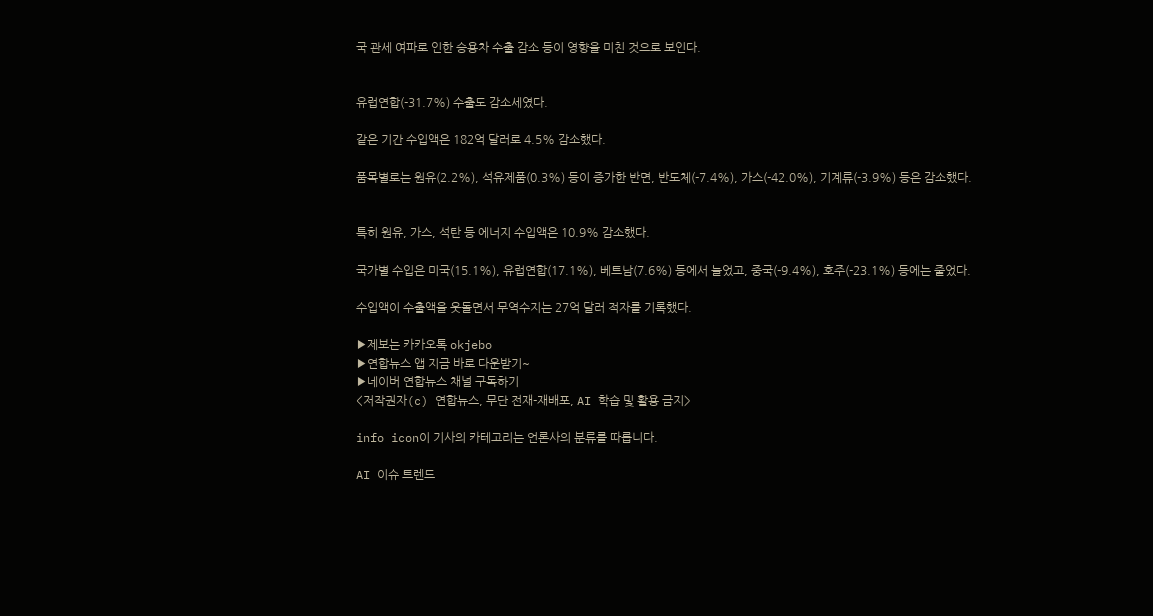국 관세 여파로 인한 승용차 수출 감소 등이 영향을 미친 것으로 보인다.


유럽연합(-31.7%) 수출도 감소세였다.

같은 기간 수입액은 182억 달러로 4.5% 감소했다.

품목별로는 원유(2.2%), 석유제품(0.3%) 등이 증가한 반면, 반도체(-7.4%), 가스(-42.0%), 기계류(-3.9%) 등은 감소했다.


특히 원유, 가스, 석탄 등 에너지 수입액은 10.9% 감소했다.

국가별 수입은 미국(15.1%), 유럽연합(17.1%), 베트남(7.6%) 등에서 늘었고, 중국(-9.4%), 호주(-23.1%) 등에는 줄었다.

수입액이 수출액을 웃돌면서 무역수지는 27억 달러 적자를 기록했다.

▶제보는 카카오톡 okjebo
▶연합뉴스 앱 지금 바로 다운받기~
▶네이버 연합뉴스 채널 구독하기
<저작권자(c) 연합뉴스, 무단 전재-재배포, AI 학습 및 활용 금지>

info icon이 기사의 카테고리는 언론사의 분류를 따릅니다.

AI 이슈 트렌드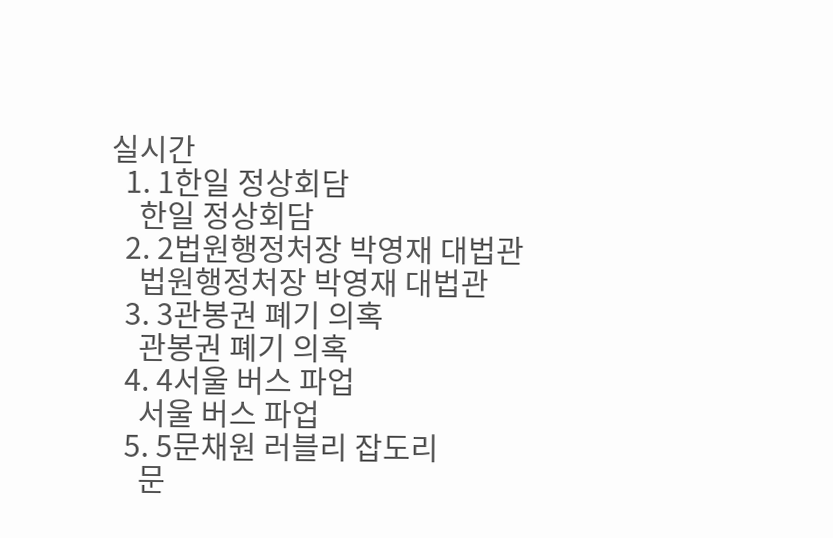실시간
  1. 1한일 정상회담
    한일 정상회담
  2. 2법원행정처장 박영재 대법관
    법원행정처장 박영재 대법관
  3. 3관봉권 폐기 의혹
    관봉권 폐기 의혹
  4. 4서울 버스 파업
    서울 버스 파업
  5. 5문채원 러블리 잡도리
    문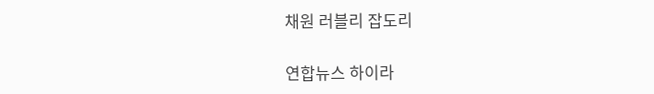채원 러블리 잡도리

연합뉴스 하이라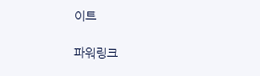이트

파워링크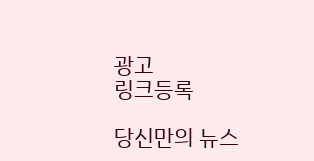광고
링크등록

당신만의 뉴스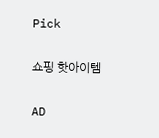Pick

쇼핑 핫아이템

AD